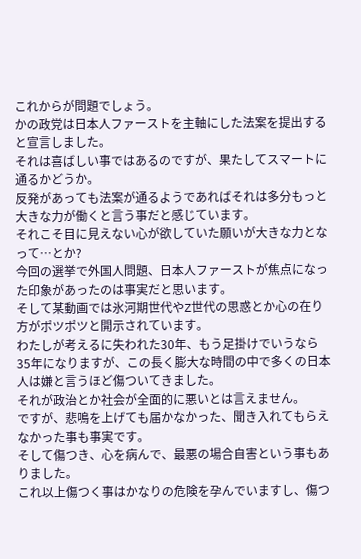これからが問題でしょう。
かの政党は日本人ファーストを主軸にした法案を提出すると宣言しました。
それは喜ばしい事ではあるのですが、果たしてスマートに通るかどうか。
反発があっても法案が通るようであればそれは多分もっと大きな力が働くと言う事だと感じています。
それこそ目に見えない心が欲していた願いが大きな力となって…とか?
今回の選挙で外国人問題、日本人ファーストが焦点になった印象があったのは事実だと思います。
そして某動画では氷河期世代やZ世代の思惑とか心の在り方がポツポツと開示されています。
わたしが考えるに失われた30年、もう足掛けでいうなら35年になりますが、この長く膨大な時間の中で多くの日本人は嫌と言うほど傷ついてきました。
それが政治とか社会が全面的に悪いとは言えません。
ですが、悲鳴を上げても届かなかった、聞き入れてもらえなかった事も事実です。
そして傷つき、心を病んで、最悪の場合自害という事もありました。
これ以上傷つく事はかなりの危険を孕んでいますし、傷つ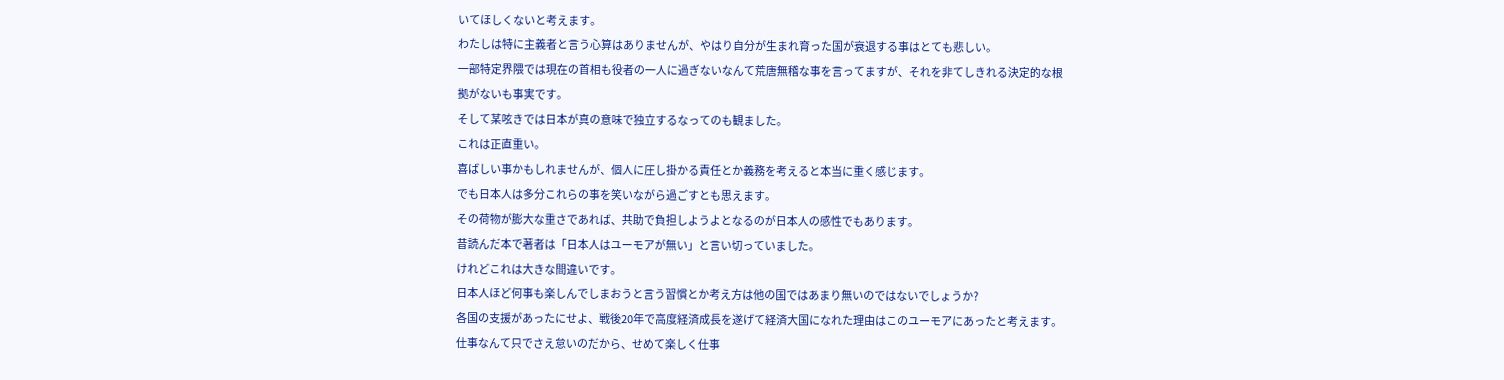いてほしくないと考えます。
わたしは特に主義者と言う心算はありませんが、やはり自分が生まれ育った国が衰退する事はとても悲しい。
一部特定界隈では現在の首相も役者の一人に過ぎないなんて荒唐無稽な事を言ってますが、それを非てしきれる決定的な根拠がないも事実です。
そして某呟きでは日本が真の意味で独立するなってのも観ました。
これは正直重い。
喜ばしい事かもしれませんが、個人に圧し掛かる責任とか義務を考えると本当に重く感じます。
でも日本人は多分これらの事を笑いながら過ごすとも思えます。
その荷物が膨大な重さであれば、共助で負担しようよとなるのが日本人の感性でもあります。
昔読んだ本で著者は「日本人はユーモアが無い」と言い切っていました。
けれどこれは大きな間違いです。
日本人ほど何事も楽しんでしまおうと言う習慣とか考え方は他の国ではあまり無いのではないでしょうか?
各国の支援があったにせよ、戦後20年で高度経済成長を遂げて経済大国になれた理由はこのユーモアにあったと考えます。
仕事なんて只でさえ怠いのだから、せめて楽しく仕事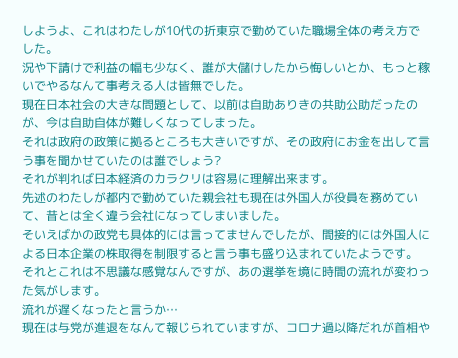しようよ、これはわたしが10代の折東京で勤めていた職場全体の考え方でした。
況や下請けで利益の幅も少なく、誰が大儲けしたから悔しいとか、もっと稼いでやるなんて事考える人は皆無でした。
現在日本社会の大きな問題として、以前は自助ありきの共助公助だったのが、今は自助自体が難しくなってしまった。
それは政府の政策に拠るところも大きいですが、その政府にお金を出して言う事を聞かせていたのは誰でしょう?
それが判れば日本経済のカラクリは容易に理解出来ます。
先述のわたしが都内で勤めていた親会社も現在は外国人が役員を務めていて、昔とは全く違う会社になってしまいました。
そいえばかの政党も具体的には言ってませんでしたが、間接的には外国人による日本企業の株取得を制限すると言う事も盛り込まれていたようです。
それとこれは不思議な感覚なんですが、あの選挙を境に時間の流れが変わった気がします。
流れが遅くなったと言うか…
現在は与党が進退をなんて報じられていますが、コロナ過以降だれが首相や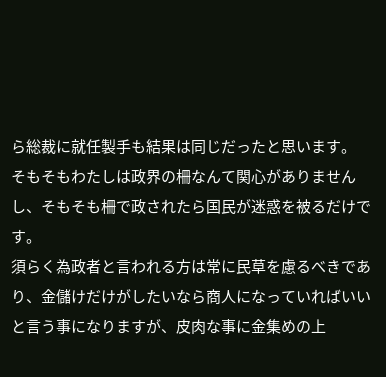ら総裁に就任製手も結果は同じだったと思います。
そもそもわたしは政界の柵なんて関心がありませんし、そもそも柵で政されたら国民が迷惑を被るだけです。
須らく為政者と言われる方は常に民草を慮るべきであり、金儲けだけがしたいなら商人になっていればいいと言う事になりますが、皮肉な事に金集めの上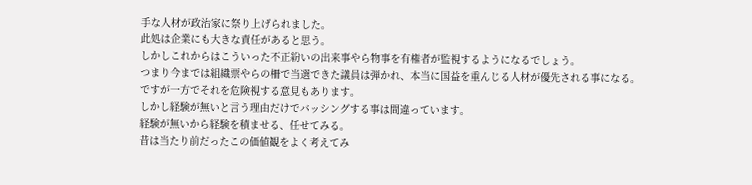手な人材が政治家に祭り上げられました。
此処は企業にも大きな責任があると思う。
しかしこれからはこういった不正紛いの出来事やら物事を有権者が監視するようになるでしょう。
つまり今までは組織票やらの柵で当選できた議員は弾かれ、本当に国益を重んじる人材が優先される事になる。
ですが一方でそれを危険視する意見もあります。
しかし経験が無いと言う理由だけでバッシングする事は間違っています。
経験が無いから経験を積ませる、任せてみる。
昔は当たり前だったこの価値観をよく考えてみ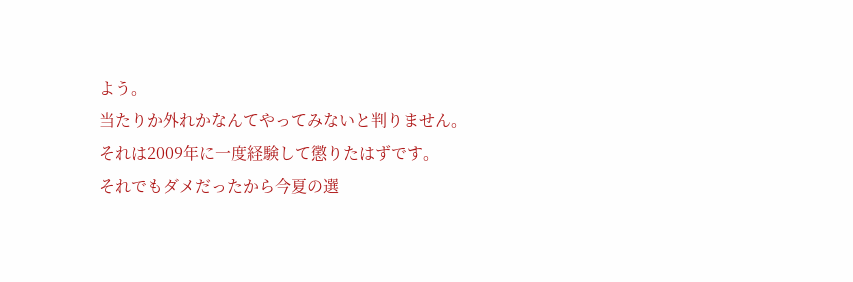よう。
当たりか外れかなんてやってみないと判りません。
それは2009年に一度経験して懲りたはずです。
それでもダメだったから今夏の選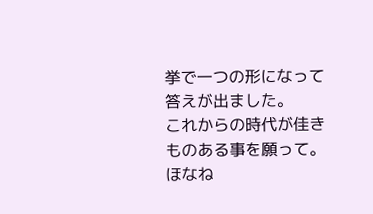挙で一つの形になって答えが出ました。
これからの時代が佳きものある事を願って。
ほなね